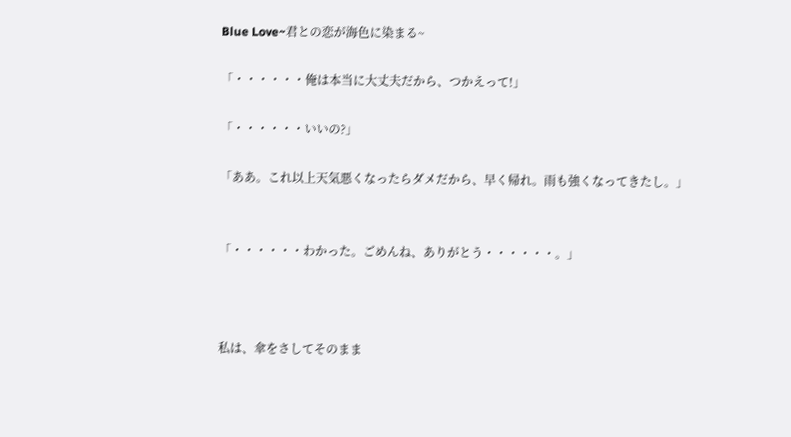Blue Love~君との恋が海色に染まる~

「・・・・・・俺は本当に大丈夫だから、つかえって!」

「・・・・・・いいの?」

「ああ。これ以上天気悪くなったらダメだから、早く帰れ。雨も強くなってきたし。」


「・・・・・・わかった。ごめんね、ありがとう・・・・・・。」



私は、傘をさしてそのまま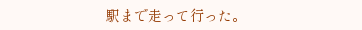駅まで走って行った。